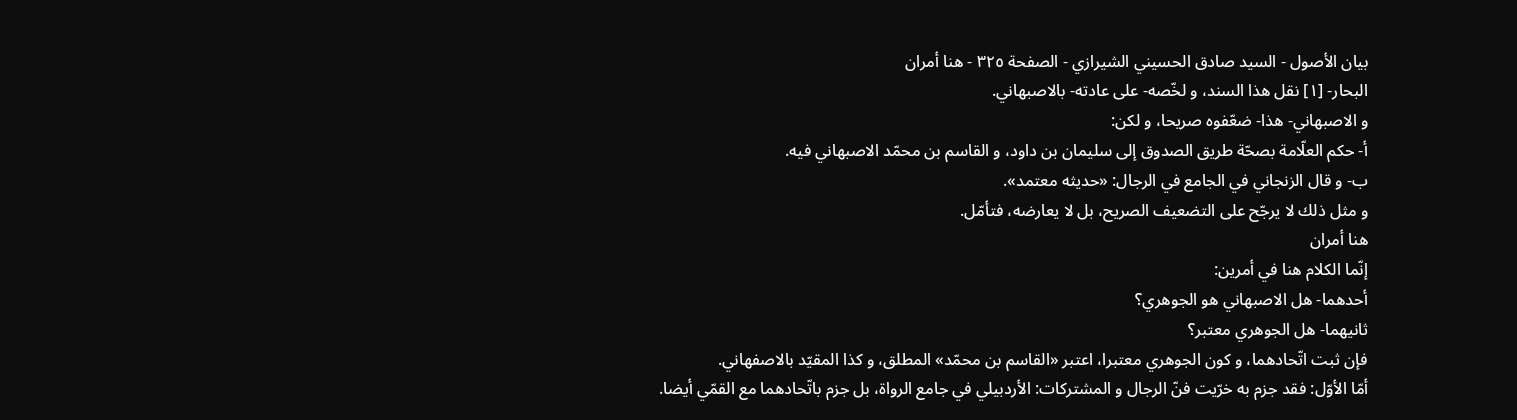بيان الأصول - السيد صادق الحسيني الشيرازي - الصفحة ٣٢٥ - هنا أمران
البحار- [١] نقل هذا السند، و لخّصه- على عادته- بالاصبهاني.
و الاصبهاني- هذا- ضعّفوه صريحا، و لكن:
أ- حكم العلّامة بصحّة طريق الصدوق إلى سليمان بن داود، و القاسم بن محمّد الاصبهاني فيه.
ب- و قال الزنجاني في الجامع في الرجال: «حديثه معتمد».
و مثل ذلك لا يرجّح على التضعيف الصريح، بل لا يعارضه، فتأمّل.
هنا أمران
إنّما الكلام هنا في أمرين:
أحدهما- هل الاصبهاني هو الجوهري؟
ثانيهما- هل الجوهري معتبر؟
فإن ثبت اتّحادهما، و كون الجوهري معتبرا، اعتبر «القاسم بن محمّد» المطلق، و كذا المقيّد بالاصفهاني.
أمّا الأوّل: فقد جزم به خرّيت فنّ الرجال و المشتركات: الأردبيلي في جامع الرواة، بل جزم باتّحادهما مع القمّي أيضا.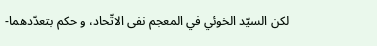لكن السيّد الخوئي في المعجم نفى الاتّحاد، و حكم بتعدّدهما-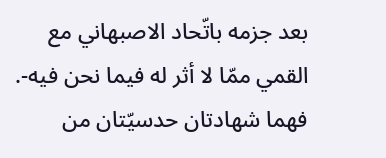بعد جزمه باتّحاد الاصبهاني مع القمي ممّا لا أثر له فيما نحن فيه-.
فهما شهادتان حدسيّتان من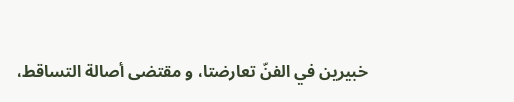خبيرين في الفنّ تعارضتا، و مقتضى أصالة التساقط،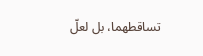تساقطهما، بل لعلّ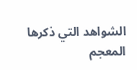الشواهد التي ذكرها المعجم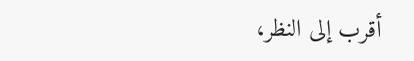أقرب إلى النظر،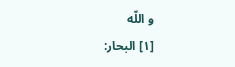و اللّه
[١] البحار: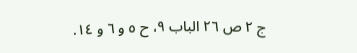ج ٢ ص ٢٦ الباب ٩، ح ٥ و ٦ و ١٤.